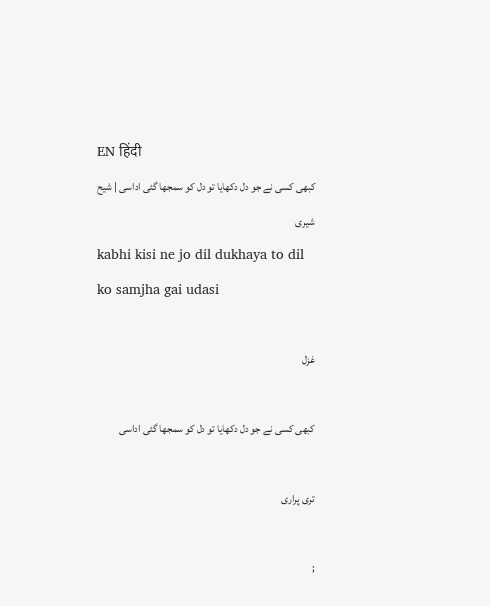EN हिंदी
کبھی کسی نے جو دل دکھایا تو دل کو سمجھا گئی اداسی | شیح شیری
kabhi kisi ne jo dil dukhaya to dil ko samjha gai udasi

غزل

کبھی کسی نے جو دل دکھایا تو دل کو سمجھا گئی اداسی

تری پراری

;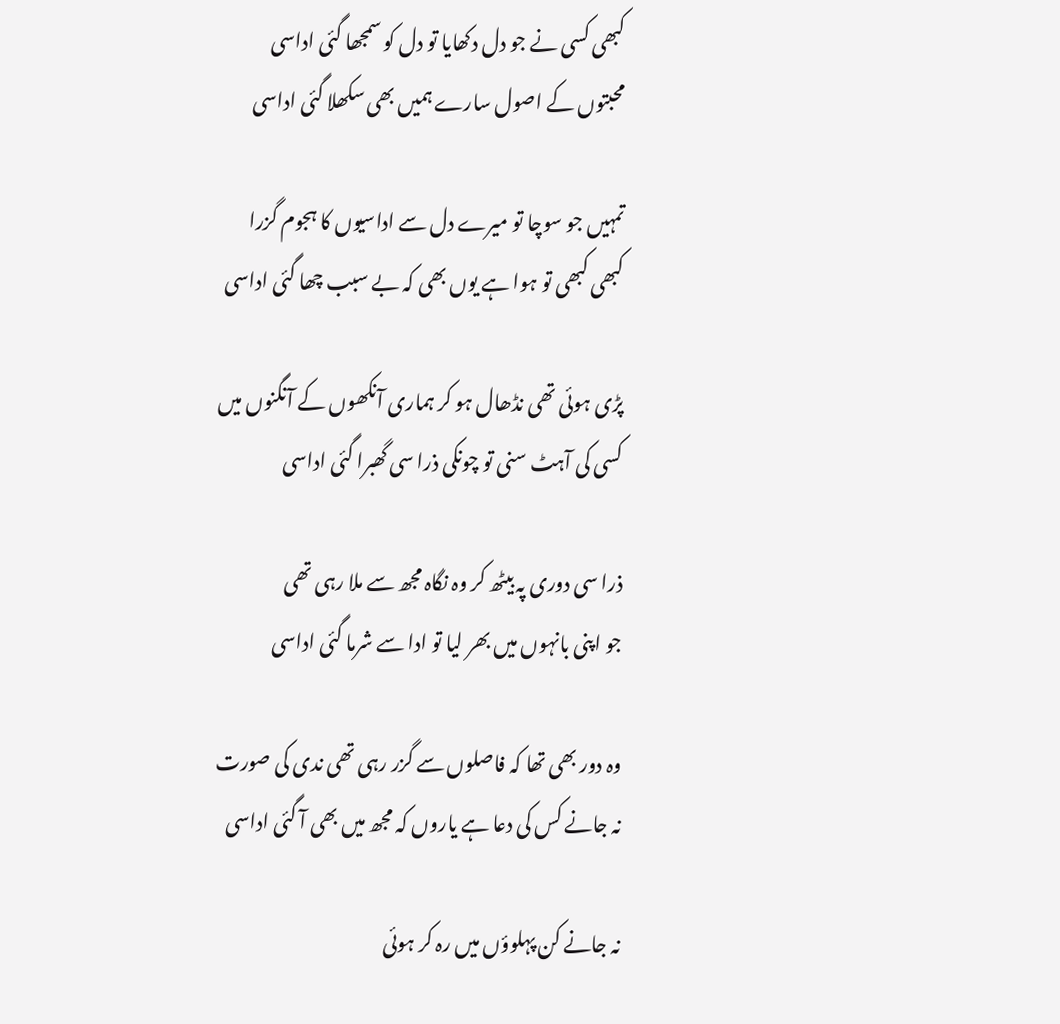کبھی کسی نے جو دل دکھایا تو دل کو سمجھا گئی اداسی
محبتوں کے اصول سارے ہمیں بھی سکھلا گئی اداسی

تمہیں جو سوچا تو میرے دل سے اداسیوں کا ہجوم گزرا
کبھی کبھی تو ہوا ہے یوں بھی کہ بے سبب چھا گئی اداسی

پڑی ہوئی تھی نڈھال ہو کر ہماری آنکھوں کے آنگنوں میں
کسی کی آہٹ سنی تو چونکی ذرا سی گھبرا گئی اداسی

ذرا سی دوری پہ بیٹھ کر وہ نگاہ مجھ سے ملا رہی تھی
جو اپنی بانہوں میں بھر لیا تو ادا سے شرما گئی اداسی

وہ دور بھی تھا کہ فاصلوں سے گزر رہی تھی ندی کی صورت
نہ جانے کس کی دعا ہے یاروں کہ مجھ میں بھی آ گئی اداسی

نہ جانے کن پہلوؤں میں رہ کر ہوئی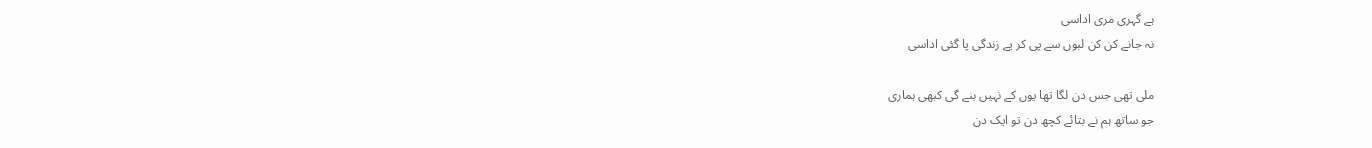ہے گہری مری اداسی
نہ جانے کن کن لبوں سے پی کر یے زندگی پا گئی اداسی

ملی تھی جس دن لگا تھا یوں کے نہیں بنے گی کبھی ہماری
جو ساتھ ہم نے بتائے کچھ دن تو ایک دن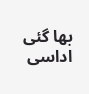بھا گئی اداسی